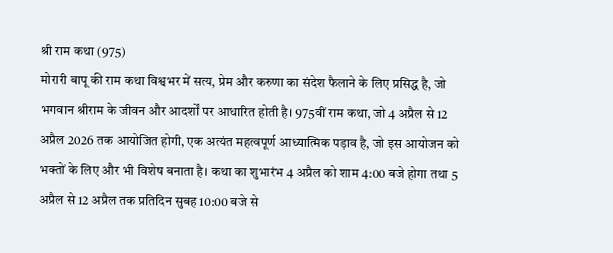श्री राम कथा (975)
मोरारी बापू की राम कथा विश्वभर में सत्य, प्रेम और करुणा का संदेश फैलाने के लिए प्रसिद्ध है, जो भगवान श्रीराम के जीवन और आदर्शों पर आधारित होती है। 975वीं राम कथा, जो 4 अप्रैल से 12 अप्रैल 2026 तक आयोजित होगी, एक अत्यंत महत्वपूर्ण आध्यात्मिक पड़ाव है, जो इस आयोजन को भक्तों के लिए और भी विशेष बनाता है। कथा का शुभारंभ 4 अप्रैल को शाम 4:00 बजे होगा तथा 5 अप्रैल से 12 अप्रैल तक प्रतिदिन सुबह 10:00 बजे से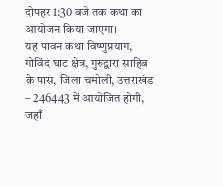दोपहर 1:30 बजे तक कथा का आयोजन किया जाएगा।
यह पावन कथा विष्णुप्रयाग, गोविंद घाट क्षेत्र, गुरुद्वारा साहिब के पास, जिला चमोली, उत्तराखंड – 246443 में आयोजित होगी, जहाँ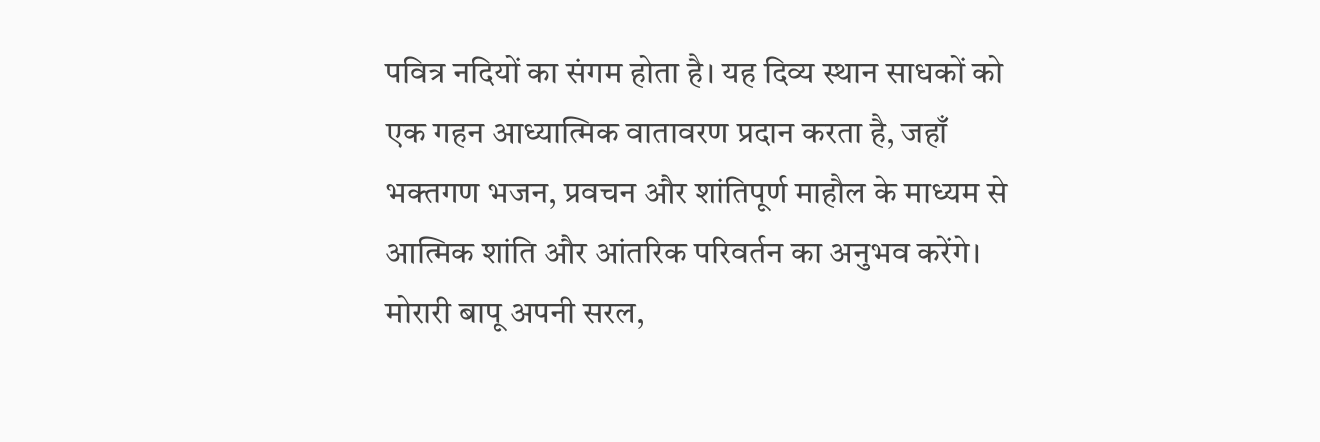पवित्र नदियों का संगम होता है। यह दिव्य स्थान साधकों को एक गहन आध्यात्मिक वातावरण प्रदान करता है, जहाँ भक्तगण भजन, प्रवचन और शांतिपूर्ण माहौल के माध्यम से आत्मिक शांति और आंतरिक परिवर्तन का अनुभव करेंगे।
मोरारी बापू अपनी सरल,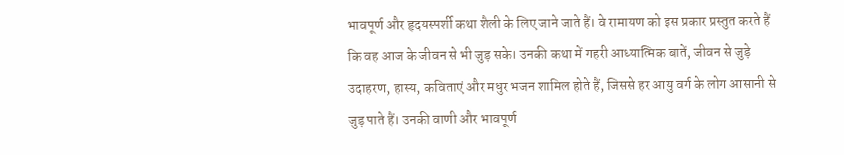भावपूर्ण और हृदयस्पर्शी कथा शैली के लिए जाने जाते हैं। वे रामायण को इस प्रकार प्रस्तुत करते हैं कि वह आज के जीवन से भी जुड़ सके। उनकी कथा में गहरी आध्यात्मिक बातें, जीवन से जुड़े उदाहरण, हास्य, कविताएं और मधुर भजन शामिल होते हैं, जिससे हर आयु वर्ग के लोग आसानी से जुड़ पाते हैं। उनकी वाणी और भावपूर्ण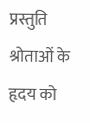प्रस्तुति श्रोताओं के हृदय को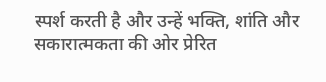स्पर्श करती है और उन्हें भक्ति, शांति और सकारात्मकता की ओर प्रेरित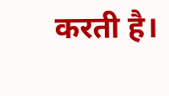करती है।